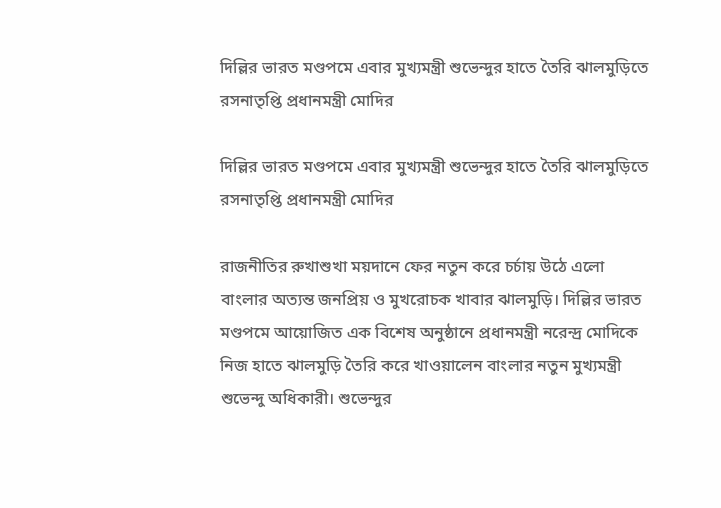দিল্লির ভারত মণ্ডপমে এবার মুখ্যমন্ত্রী শুভেন্দুর হাতে তৈরি ঝালমুড়িতে রসনাতৃপ্তি প্রধানমন্ত্রী মোদির

দিল্লির ভারত মণ্ডপমে এবার মুখ্যমন্ত্রী শুভেন্দুর হাতে তৈরি ঝালমুড়িতে রসনাতৃপ্তি প্রধানমন্ত্রী মোদির

রাজনীতির রুখাশুখা ময়দানে ফের নতুন করে চর্চায় উঠে এলো বাংলার অত্যন্ত জনপ্রিয় ও মুখরোচক খাবার ঝালমুড়ি। দিল্লির ভারত মণ্ডপমে আয়োজিত এক বিশেষ অনুষ্ঠানে প্রধানমন্ত্রী নরেন্দ্র মোদিকে নিজ হাতে ঝালমুড়ি তৈরি করে খাওয়ালেন বাংলার নতুন মুখ্যমন্ত্রী শুভেন্দু অধিকারী। শুভেন্দুর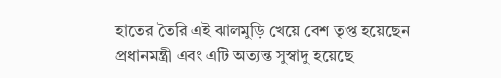হাতের তৈরি এই ঝালমুড়ি খেয়ে বেশ তৃপ্ত হয়েছেন প্রধানমন্ত্রী এবং এটি অত্যন্ত সুস্বাদু হয়েছে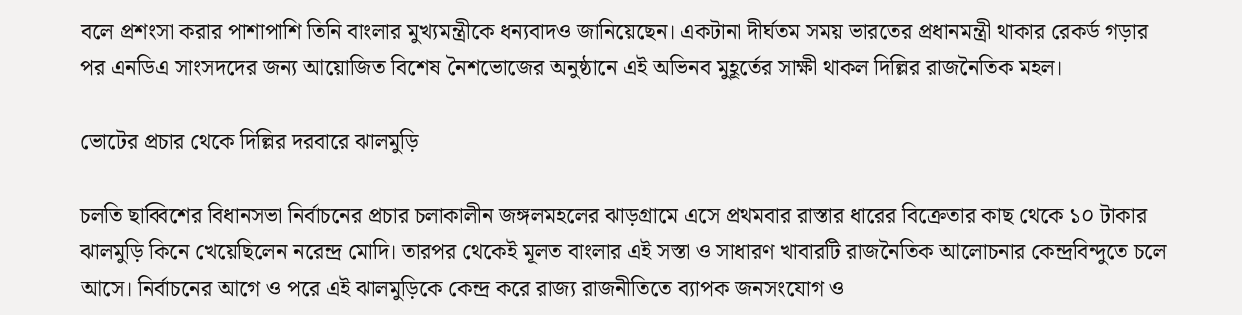বলে প্রশংসা করার পাশাপাশি তিনি বাংলার মুখ্যমন্ত্রীকে ধন্যবাদও জানিয়েছেন। একটানা দীর্ঘতম সময় ভারতের প্রধানমন্ত্রী থাকার রেকর্ড গড়ার পর এনডিএ সাংসদদের জন্য আয়োজিত বিশেষ নৈশভোজের অনুষ্ঠানে এই অভিনব মুহূর্তের সাক্ষী থাকল দিল্লির রাজনৈতিক মহল।

ভোটের প্রচার থেকে দিল্লির দরবারে ঝালমুড়ি

চলতি ছাব্বিশের বিধানসভা নির্বাচনের প্রচার চলাকালীন জঙ্গলমহলের ঝাড়গ্রামে এসে প্রথমবার রাস্তার ধারের বিক্রেতার কাছ থেকে ১০ টাকার ঝালমুড়ি কিনে খেয়েছিলেন নরেন্দ্র মোদি। তারপর থেকেই মূলত বাংলার এই সস্তা ও সাধারণ খাবারটি রাজনৈতিক আলোচনার কেন্দ্রবিন্দুতে চলে আসে। নির্বাচনের আগে ও পরে এই ঝালমুড়িকে কেন্দ্র করে রাজ্য রাজনীতিতে ব্যাপক জনসংযোগ ও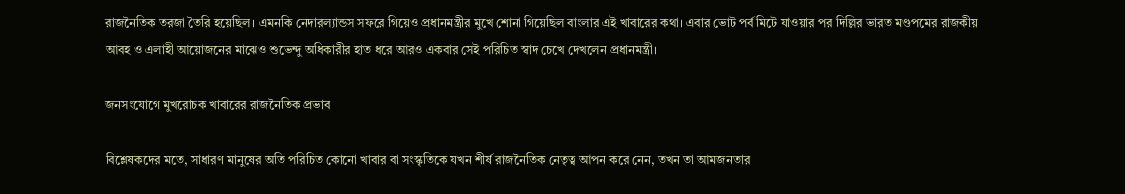রাজনৈতিক তরজা তৈরি হয়েছিল। এমনকি নেদারল্যান্ডস সফরে গিয়েও প্রধানমন্ত্রীর মুখে শোনা গিয়েছিল বাংলার এই খাবারের কথা। এবার ভোট পর্ব মিটে যাওয়ার পর দিল্লির ভারত মণ্ডপমের রাজকীয় আবহ ও এলাহী আয়োজনের মাঝেও শুভেন্দু অধিকারীর হাত ধরে আরও একবার সেই পরিচিত স্বাদ চেখে দেখলেন প্রধানমন্ত্রী।

জনসংযোগে মুখরোচক খাবারের রাজনৈতিক প্রভাব

বিশ্লেষকদের মতে, সাধারণ মানুষের অতি পরিচিত কোনো খাবার বা সংস্কৃতিকে যখন শীর্ষ রাজনৈতিক নেতৃত্ব আপন করে নেন, তখন তা আমজনতার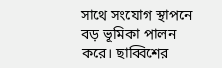সাথে সংযোগ স্থাপনে বড় ভূমিকা পালন করে। ছাব্বিশের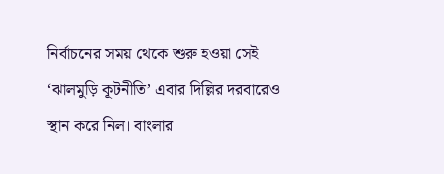নির্বাচনের সময় থেকে শুরু হওয়া সেই ‘ঝালমুড়ি কূটনীতি’ এবার দিল্লির দরবারেও স্থান করে নিল। বাংলার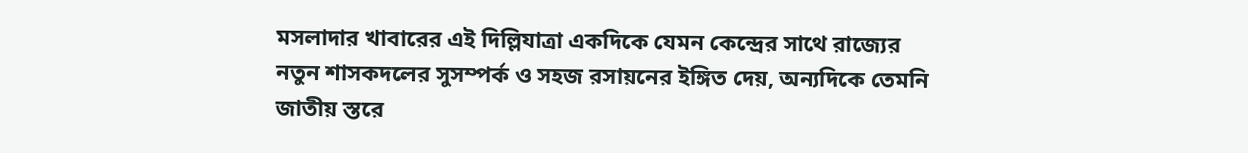মসলাদার খাবারের এই দিল্লিযাত্রা একদিকে যেমন কেন্দ্রের সাথে রাজ্যের নতুন শাসকদলের সুসম্পর্ক ও সহজ রসায়নের ইঙ্গিত দেয়, অন্যদিকে তেমনি জাতীয় স্তরে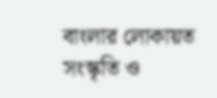বাংলার লোকায়ত সংস্কৃতি ও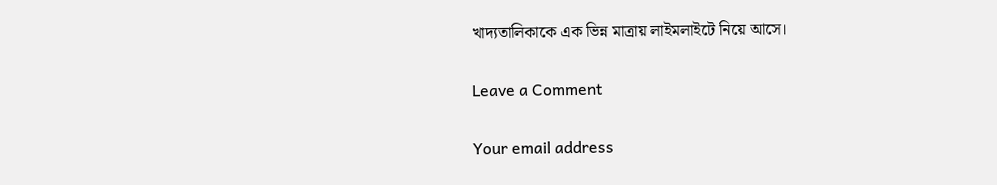খাদ্যতালিকাকে এক ভিন্ন মাত্রায় লাইমলাইটে নিয়ে আসে।

Leave a Comment

Your email address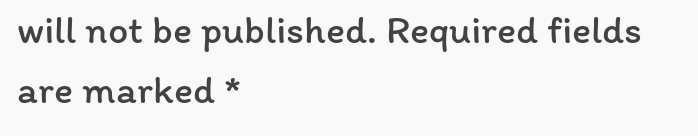will not be published. Required fields are marked *